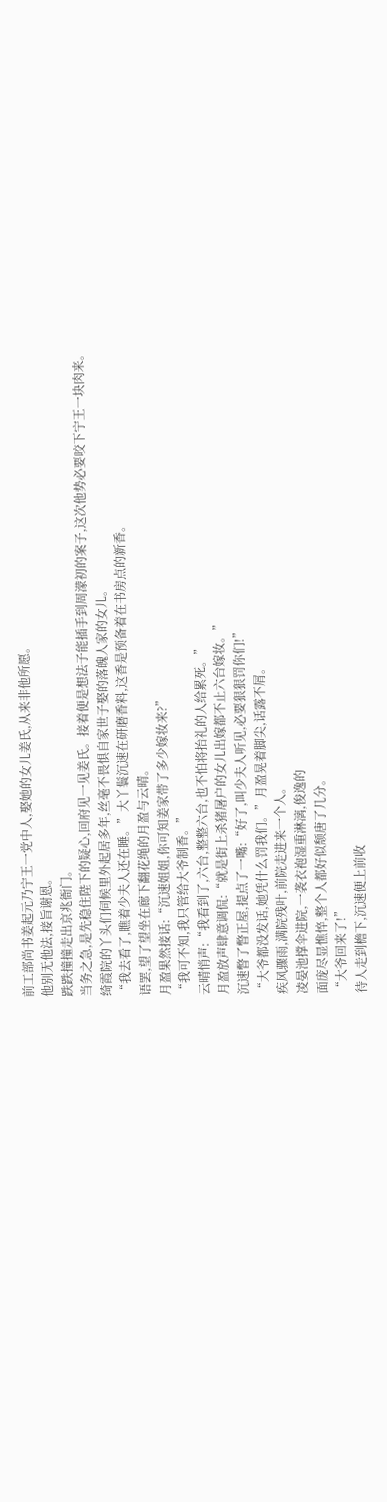前工部尚书姜起元乃宁王一党中人,娶她的女儿姜氏,从来非他所愿。
他别无他法,接旨谢恩。
跌跌撞撞走出京兆衙门。
当务之急,是先稳住陛下的疑心,回府见一见姜氏。接着便是想法子能插手到周濛初的案子,这次他势必要咬下宁王一块肉来。
绮霞院的丫头们伺候里外起居多年,丝毫不畏惧自家世子娶的落魄人家的女儿。
“我去看了,瞧着少夫人还在睡。”大丫鬟沉速在研磨香料,这香是预备着在书房点的新香。
语罢,望了望坐在廊下翻花绳的月盈与云晴。
月盈果然接话:“沉速姐姐,你可知姜家带了多少嫁妆来?”
“我可不知,我只管给大爷制香。”
云晴悄声:“我看到了,六台,整整六台,也不怕将抬礼的人给累死。”
月盈放声肆意调侃:“就是街上杀猪屠户的女儿出嫁都不止六台嫁妆。”
沉速瞥了瞥正屋,提点了一嘴:“好了,叫少夫人听见,必要狠狠罚你们!”
“大爷都没发话,她凭什么罚我们。”月盈晃着脚尖,话露不屑。
疾风骤雨,满院残叶,前院走进来一个人。
凌晏池撑伞进院,一袭衣袍湿重淋漓,俊逸的
面庞尽显憔悴,整个人都好似颓唐了几分。
“大爷回来了!”
待人走到檐下,沉速便上前收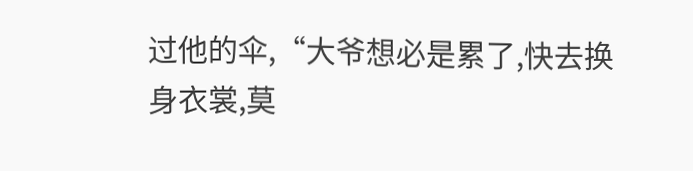过他的伞,“大爷想必是累了,快去换身衣裳,莫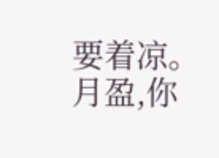要着凉。月盈,你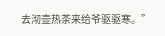去沏壶热茶来给爷驱驱寒。”